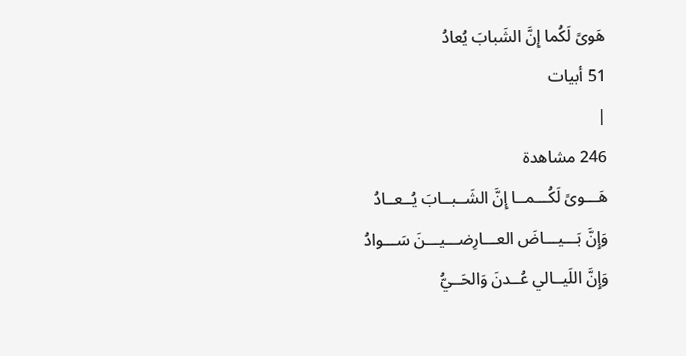هَوىً لَكُما إِنَّ الشَبابَ يُعادُ
51 أبيات
|
246 مشاهدة
هَـــوىً لَكُـــمــا إِنَّ الشَــبــابَ يُــعــادُ
وَإِنَّ بَـــيـــاضَ العـــارِضـــيـــنَ سَـــوادُ
وَإِنَّ اللَيــالي عُــدنَ وَالحَــيُّ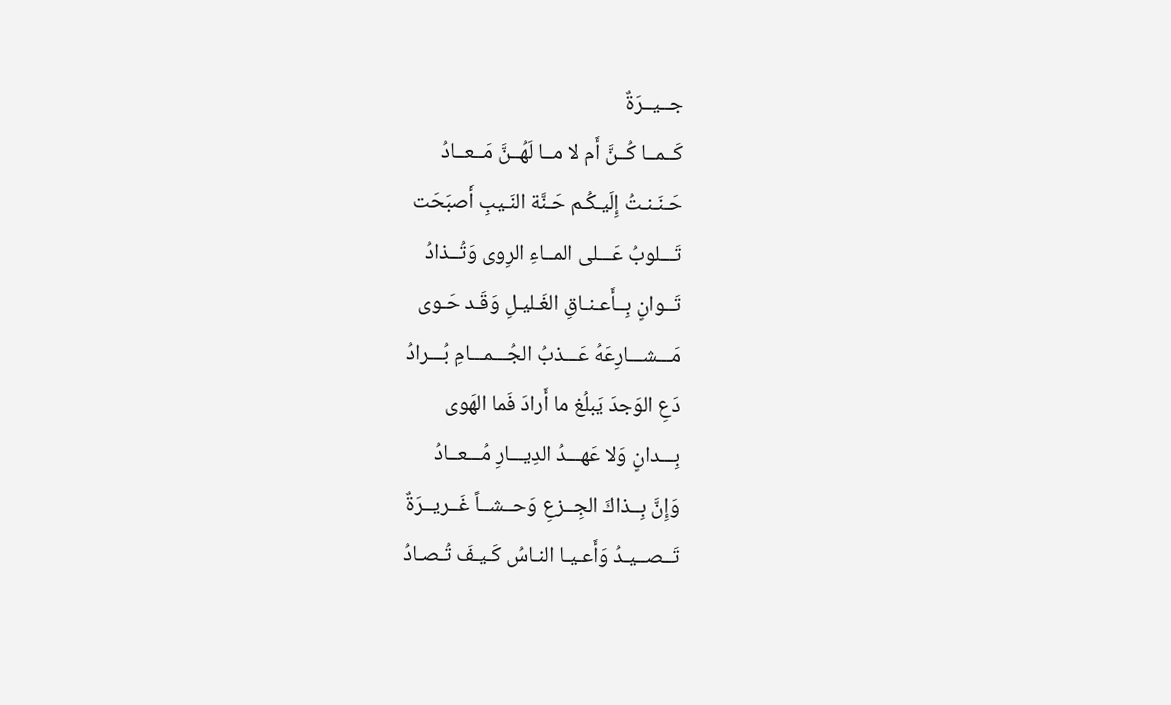جــيــرَةٌ
كَــمــا كُــنَّ أَم لا مــا لَهُــنَّ مَــعــادُ
حَـنَـنـتُ إِلَيـكُـم حَـنَّة النَـيبِ أَصبَحَت
تَـــلوبُ عَـــلى المــاءِ الرِوى وَتُــذادُ
تَــوانٍ بِــأَعـنـاقِ الغَـليـلِ وَقَـد حَـوى
مَـــشـــارِعَهُ عَـــذبُ الجُـــمـــامِ بُـــرادُ
دَعِ الوَجدَ يَبلُغ ما أَرادَ فَما الهَوى
بِـــدانٍ وَلا عَهـــدُ الدِيـــارِ مُـــعــادُ
وَإِنَّ بِــذاكَ الجِــزعِ وَحــشــاً غَــريــرَةٌ
تَــصــيـدُ وَأَعـيـا النـاسُ كَـيـفَ تُـصـادُ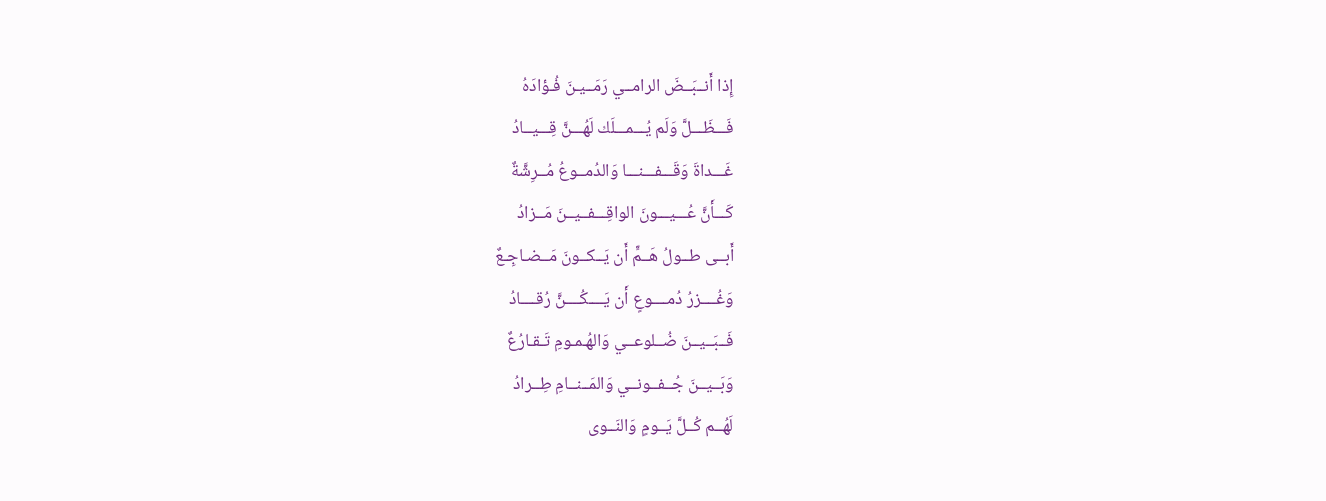إِذا أَنــبَــضَ الرامــي رَمَــيـنَ فُـؤادَهُ
فَـــظَـــلَّ وَلَم يُـــمـــلَك لَهُـــنَّ قِـــيــادُ
غَـــداةَ وَقَـــفـــنـــا وَالدُمــوعُ مُــرِشَّةٌ
كَـــأَنَّ عُـــيـــونَ الواقِـــفــيــنَ مَــزادُ
أَبــى طــولُ هَــمٍّ أَن يَــكــونَ مَــضـاجِـعٌ
وَغُــــزرُ دُمــــوعٍ أَن يَــــكُــــنَّ رُقــــادُ
فَــبَــيــنَ ضُــلوعــي وَالهُـمـومِ تَـقـارُعٌ
وَبَــيــنَ جُــفــونــي وَالمَــنــامِ طِــرادُ
لَهُــم كُــلَّ يَــومٍ وَالنَــوى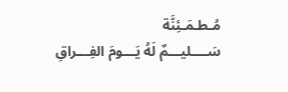مُـطـمَـئِنَّة
سَــــليـــمٌ لَهُ يَـــومَ الفِـــراقِ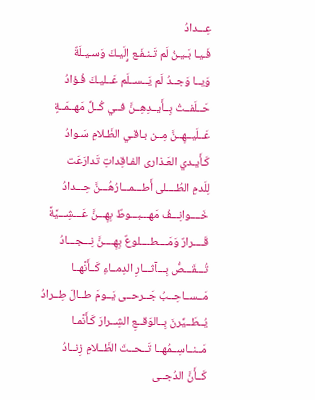عِـــدادُ
فَـيـا بَـيـنُ لَم تَـنـفَـع إِلَيـكَ وَسـيـلَةٌ
وَيــا وَجــدُ لَم يَــســلَم عَــليـكَ فُـؤادُ
حَــلَفــتُ بِــأَيــدِهِــنَّ فــي كُــلِّ مَهــمَــةٍ
عَــلَيــهِــنَّ مِــن بـاقـي الظَـلامِ سَـوادُ
كَـأَيـدي العَـذارى الفـاقِداتِ تَدارَعَت
لِلَدمِ الطُــــلى أَطـــمـــارُهُـــنَّ حِـــدادُ
خَــــوانِـــفُ مَهـــبـــوطٌ بِهِـــنَّ عَـــشِـــيَّةً
قَــــرارٌ وَمَــــطــــلوعٌ بِهِــــنَّ نِـــجـــادُ
تُـــقَـــصُّ بِـــآثـــارِ الدِمــاءِ كَــأَنَّهــا
مَــســاحِــبُ جَــرحــى يَــومَ طــالَ طِــرادُ
يُــطَــيِّرنَ بِــالوَقــعِ الشِــرارَ كَـأَنَّمـا
مَــنــاسِــمُهــا تَــحــتَ الظَــلامِ زِنــادُ
كَــأَنَّ الدُجــى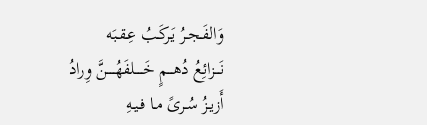وَالفَـجـرُ يَـركَـبُ عِـقـبَه
نَـــزائِعُ دُهـــمٍ خَـــــلفَهُـــــنَّ وِرادُ
أَزيـزُ سُـرىً مـا فـيـهِ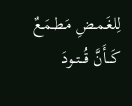لِلغَـمـضِ مَـطـمَـعٌ
كَـــأَنَّ قُـــتــودَ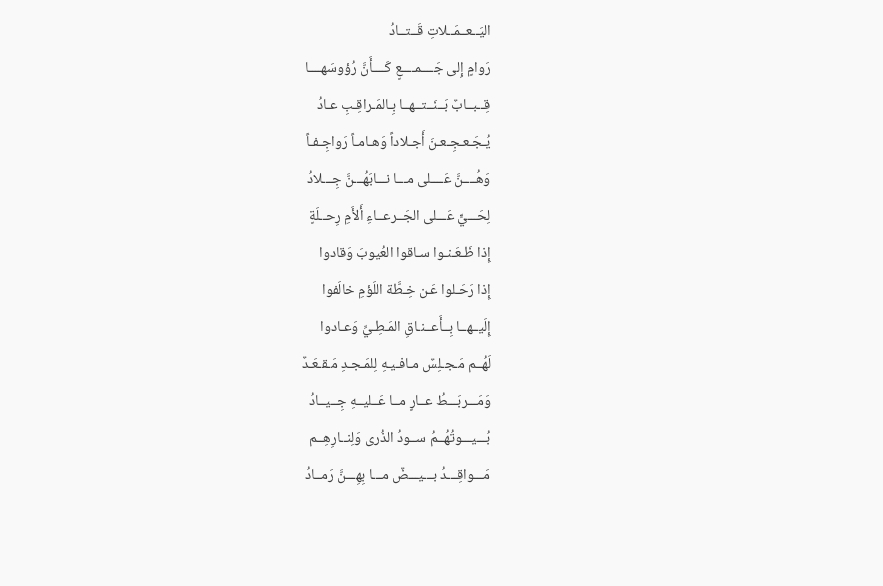اليَــعــمَــلاتِ قَــتــادُ
رَوامٍ إِلى جَــــمــــعٍ كَــــأَنَّ رُؤوسَهــــا
قِــبــابٌ بَــنَــتــهــا بِـالمَـراقِـبِ عـادُ
يُـجَـعـجِـعـنَ أَجـلاداً وَهـامـاً رَواجِـفـاً
وَهُــــنَّ عَــــلى مـــا نـــابَهُـــنَّ جِـــلادُ
لِحَـــيٍّ عَـــلى الجَــرعــاءِ أَلأَمِ رِحــلَةٍ
إِذا ظَـعَـنـوا سـاقوا العُيوبَ وَقادوا
إِذا رَحَـلوا عَـن خِـطَّة اللَؤمِ خالَفوا
إِلَيــهــا بِــأَعــنـاقِ المَـطِـيِّ وَعـادوا
لَهُــم مَـجـلِسٌ مـافـيـهِ لِلمَـجـدِ مَـقـعَـدٌ
وَمَـــربَـــطُ عــارٍ مــا عَــليــهِ جِــيــادُ
بُـــيـــوتُهُــمُ ســودُ الذُرى وَلِنــارِهِــم
مَـــواقِـــدُ بـــيـــضٌ مـــا بِهِـــنَّ رَمــادُ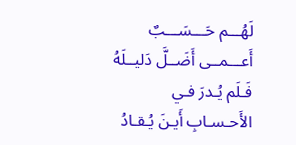لَهُـــم حَـــسَـــبٌ أَعـــمــى أَضَــلَّ دَليــلَهُ
فَـلَم يُـدرَ فـي الأَحـسـابِ أَيـنَ يُـقـادُ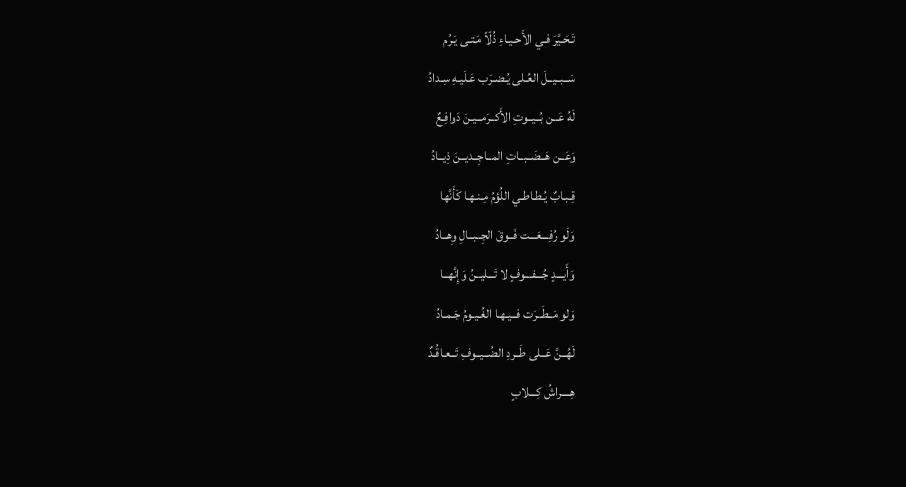تَـحَـيَّرَ فـي الأَحـيـاءِ ذُلّاً مَـتـى يَـرُم
سَــبــيــلَ العُـلى يُـضـرَب عَـلَيـهِ سِـدادُ
لَهُ عَــن بُــيــوتِ الأَكــرَمــيـنَ دَوافِـعٌ
وَعَــن هَــضَــبــاتِ المــاجِــديــنَ ذِيــادُ
قِـبـابٌ يُـطـاطـي اللُؤمُ مِـنـهـا كَأَنَّها
وَلَو رُفِـــعَـــت فَــوقَ الجِــبــالِ وِهــادُ
وَأَيـــدٍ جُـــفـــوفٍ لا تَـــليــنُ وَإِنَّهــا
وَلو مَــطَــرَت فــيـهـا الغُـيـومُ جَـمـادُ
لَهُــنَّ عَــلى طَــردِ الضُــيــوفِ تَــعـاقُـدٌ
هِــــراشُ كِـــلابٍ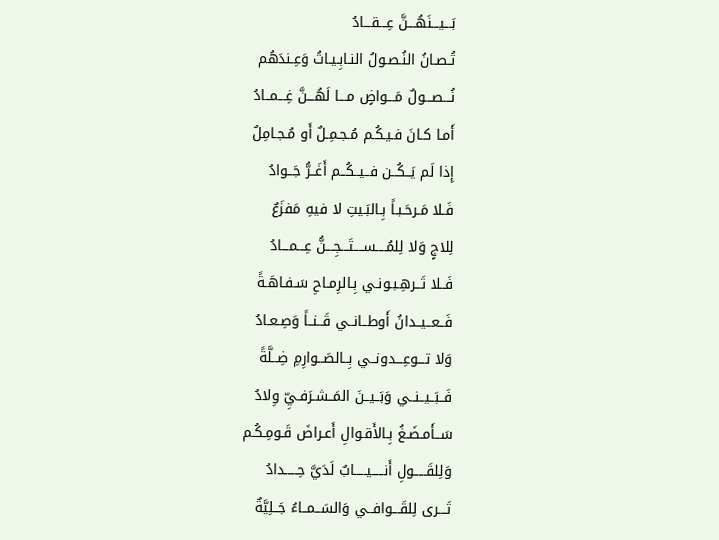بَـــيـــنَهُـــنَّ عِـــقـــادُ
تُـصـانُ النُـصـولُ النـابِـيـاتُ وَعِـندَهُم
نُـــصـــولٌ مَـــواضٍ مـــا لَهُـــنَّ غِـــمــادُ
أَمـا كـانَ فـيـكُـم مُـجـمِـلٌ أَو مُـجـامِلٌ
إِذا لَم يَــكُــن فــيــكُــم أَغَــرُّ جَــوادُ
فَـلا مَـرحَـبـاً بِـالبَـيتِ لا فيهِ مَفزَعٌ
لِلاجٍ وَلا لِلمُــــســــتَـــجِـــنُّ عِـــمـــادُ
فَــلا تَــرهِـبـونـي بِـالرِمـاحِ سَـفـاهَـةً
فَــعــيــدانُ أَوطــانــي قَــنــاً وَصِـعـادُ
وَلا تـــوعِـــدونــي بِــالصَــوارِمِ ضِــلَّةً
فَــبَــيــنــي وَبَــيــنَ المَــشـرَفـيِّ وِلادُ
سَــأَمـضَـغُ بِـالأَقـوالِ أَعـراضَ قَـومِـكُـم
وَلِلقَـــــولِ أَنـــــيـــــابٌ لَدَيَّ حِـــــدادُ
تَـــرى لِلقَـــوافــي وَالسَــمــاءُ جَــلِيَّةٌ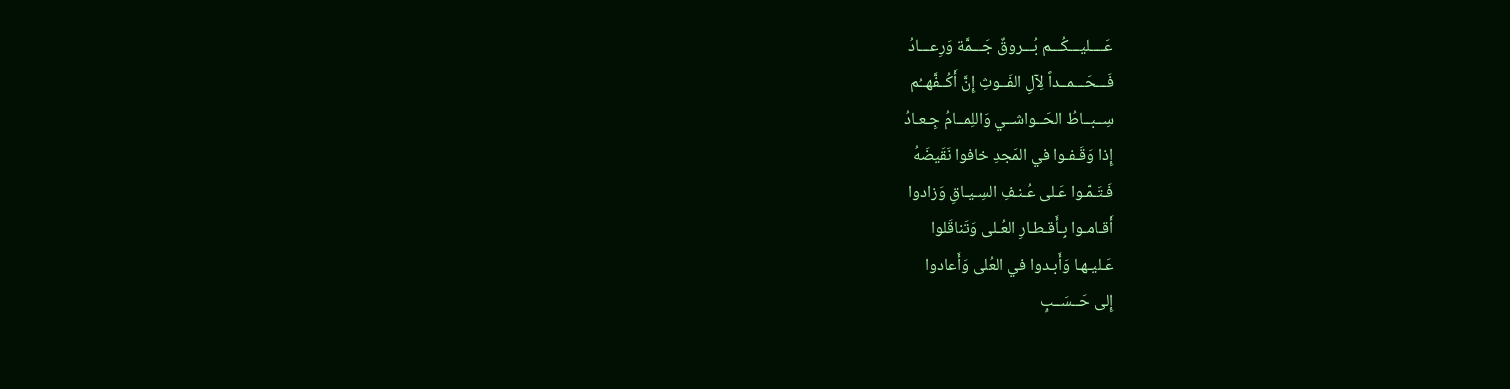عَــــليـــكُـــم بُـــروقٌ جَـــمَّة وَرِعـــادُ
فَـــحَـــمــداً لِآلِ الفَــوثِ إِنَّ أَكُــفَّهــُم
سِــبــاطُ الحَــواشــي وَاللِمــامُ جِـعـادُ
إِذا وَقَـفـوا في المَجدِ خافوا نَقَيضَهُ
فَـتَـمّـوا عَـلى عُـنـفِ السِـيـاقِ وَزادوا
أَقـامـوا بِـأَقـطـارِ العُـلى وَتَناقَلوا
عَـليـهـا وَأَبـدوا في العُلى وَأَعادوا
إِلى حَــسَــبٍ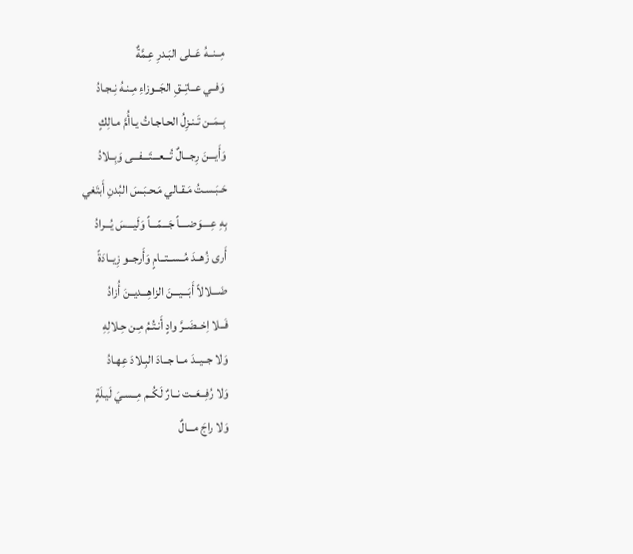مِــنــهُ عَــلى البَـدرِ عِـمَّةٌ
وَفــي عــاتِــقِ الجَــوزاءِ مِـنـهُ نِـجـادُ
بِــمَــن تَـنـزِلُ الحـاجـاتُ يـاأُمَّ مـالِكٍ
وَأَيـــنَ رِجـــالٌ تُـــعـــتَـــفـــى وَبِــلادُ
حَـبَـسـتُ مَـقـالي مَـحـبَـسَ البُدنِ أَبتَغي
بِهِ عِــــوَضــــاً جَـــمّـــاً وَلَيـــسَ يُـــرادُ
أَرى زُهــدَ مُــســتــامٍ وَأَرجــو زِيــادَةً
ضَـــلالاً أَبَـــيـــنَ الزاهِـــديــنَ أُزادُ
فَــلا اِخــضَــرَّ وادٍ أَنـتُـمُ مِـن حِـلالِهِ
وَلا جــيــدَ مــا جــادَ البِـلادَ عِهـادُ
وَلا رُفِــعَــت نــارٌ لَكُــم مِــسـيَ لَيـلَةٍ
وَلا راجَ مـــالٌ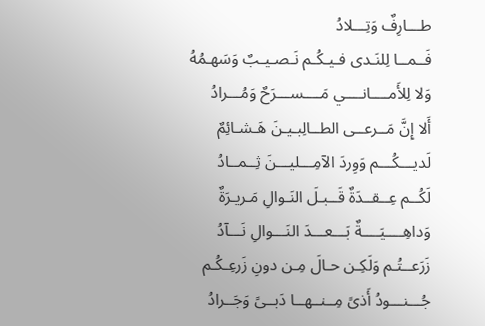طـــارِفٌ وَتِـــلادُ
فَــمــا لِلنَـدى فـيـكُـم نَـصـيـبٌ وَسَهـمُهُ
وَلا لِلأَمــــانــــي مَــــســـرَحٌ وَمُـــرادُ
أَلا إِنَّ مَــرعــى الطــالِبـيـنَ هَـشـائِمٌ
لَديـــكُـــم وَوِردَ الآمِـــليـــنَ ثِــمــادُ
لَكُــم عِــقــدَةٌ قَــبـلَ النَـوالِ مَـريـرَةٌ
وَداهِــــيَــــةٌ بَـــعـــدَ النَـــوالِ نَـــآدُ
زَرَعــتُـم وَلَكِـن حـالَ مِـن دونِ زَرعِـكُـم
جُـــنـــودُ أَذىً مِــنــهــا دَبــىً وَجَــرادُ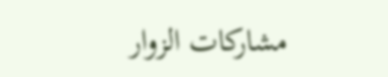مشاركات الزوار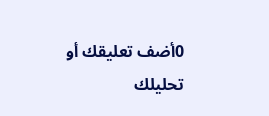0أضف تعليقك أو تحليلك